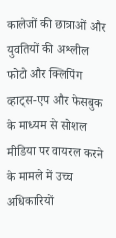कालेजों की छात्राओं और युवतियों की अश्लील फोटो और क्लिपिंग व्हाट्स-एप और फेसबुक के माध्यम से सोशल मीडिया पर वायरल करने के मामले में उच्च अधिकारियों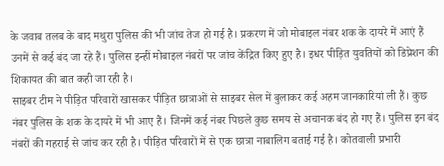के जवाब तलब के बाद मथुरा पुलिस की भी जांच तेज हो गई है। प्रकरण में जो मोबाइल नंबर शक के दायरे में आएं हैं उनमें से कई बंद जा रहे हैं। पुलिस इन्हीं मोबाइल नंबरों पर जांच केंद्रित किए हुए है। इधर पीड़ित युवतियों को डिप्रेशन की शिकायत की बात कही जा रही है।
साइबर टीम ने पीड़ित परिवारों खासकर पीड़ित छात्राओं से साइबर सेल में बुलाकर कई अहम जानकारियां ली हैं। कुछ नंबर पुलिस के शक के दायरे में भी आए हैं। जिनमें कई नंबर पिछले कुछ समय से अचानक बंद हो गए हैं। पुलिस इन बंद नंबरों की गहराई से जांच कर रही है। पीड़ित परिवारों में से एक छात्रा नाबालिग बताई गई है। कोतवाली प्रभारी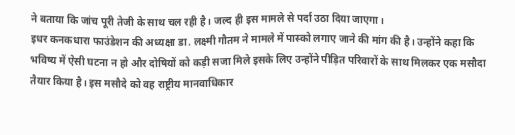ने बताया कि जांच पूरी तेजी के साथ चल रही है। जल्द ही इस मामले से पर्दा उठा दिया जाएगा।
इधर कनकधारा फाउंडेशन की अध्यक्षा डा. लक्ष्मी गौतम ने मामले में पास्को लगाए जाने की मांग की है। उन्होंने कहा कि भविष्य में ऐसी घटना न हो और दोषियों को कड़ी सजा मिले इसके लिए उन्होंने पीड़ित परिवारों के साथ मिलकर एक मसौदा तैयार किया है। इस मसौदे को वह राष्ट्रीय मानवाधिकार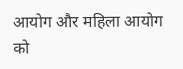आयोग और महिला आयोग को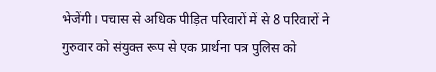भेजेंगी। पचास से अधिक पीड़ित परिवारों में से 8 परिवारों ने गुरुवार को संयुक्त रूप से एक प्रार्थना पत्र पुलिस को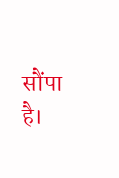सौंपा है।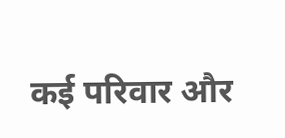कई परिवार और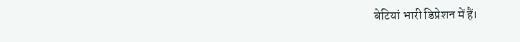बेटियां भारी डिप्रेशन में हैं।